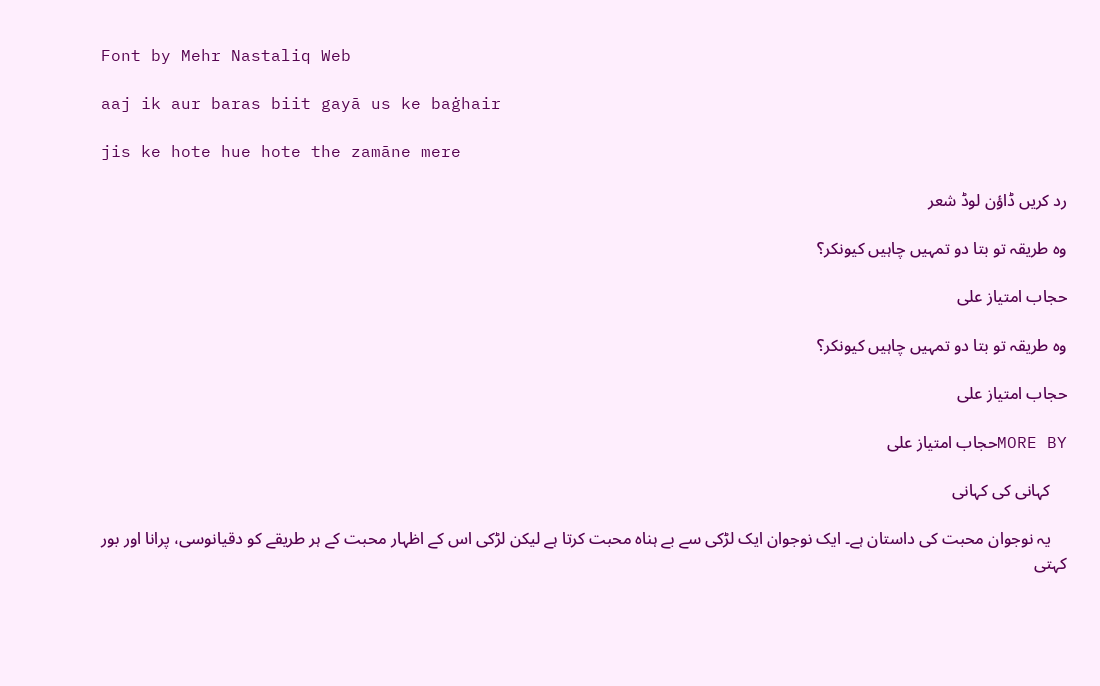Font by Mehr Nastaliq Web

aaj ik aur baras biit gayā us ke baġhair

jis ke hote hue hote the zamāne mere

رد کریں ڈاؤن لوڈ شعر

وہ طریقہ تو بتا دو تمہیں چاہیں کیونکر؟

حجاب امتیاز علی

وہ طریقہ تو بتا دو تمہیں چاہیں کیونکر؟

حجاب امتیاز علی

MORE BYحجاب امتیاز علی

    کہانی کی کہانی

    یہ نوجوان محبت کی داستان ہے۔ ایک نوجوان ایک لڑکی سے بے ہناہ محبت کرتا ہے لیکن لڑکی اس کے اظہار محبت کے ہر طریقے کو دقیانوسی، پرانا اور بور کہتی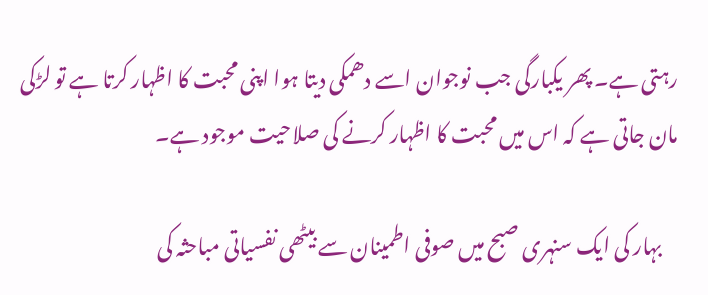رہتی ہے۔ پھر یکبارگی جب نوجوان اسے دھمکی دیتا ہوا اپنی محبت کا اظہار کرتا ہے تو لڑکی مان جاتی ہے کہ اس میں محبت کا اظہار کرنے کی صلاحیت موجود ہے۔

    بہار کی ایک سنہری صبح میں صوفی اطمینان سے بیٹھی نفسیاتی مباحثہ کی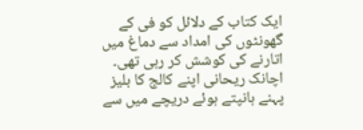ایک کتاب کے دلائل کو فی کے گھونٹوں کی امداد سے دماغ میں اتارنے کی کوشش کر رہی تھی۔ اچانک ریحانی اپنے کالج کا بلیز پہنے ہانپتے ہوئے دریچے میں سے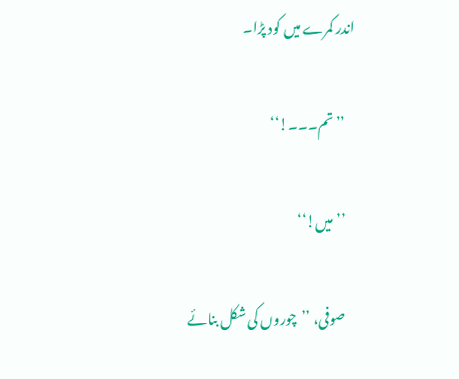اندر کمرے میں کود پڑا۔

    ’’تم۔۔۔!‘‘

    ’’میں!‘‘

    صوفی، ’’چوروں کی شکل بنائے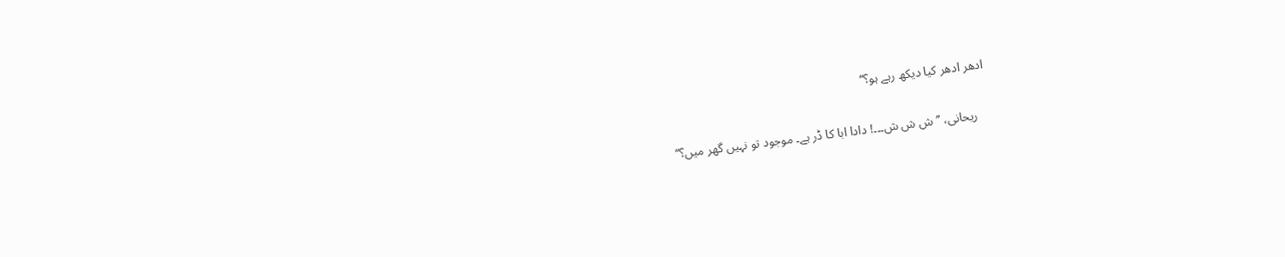ادھر ادھر کیا دیکھ رہے ہو؟‘‘

    ریحانی، ’’ش ش ش۔۔۔! دادا ابا کا ڈر ہے۔ موجود تو نہیں گھر میں؟‘‘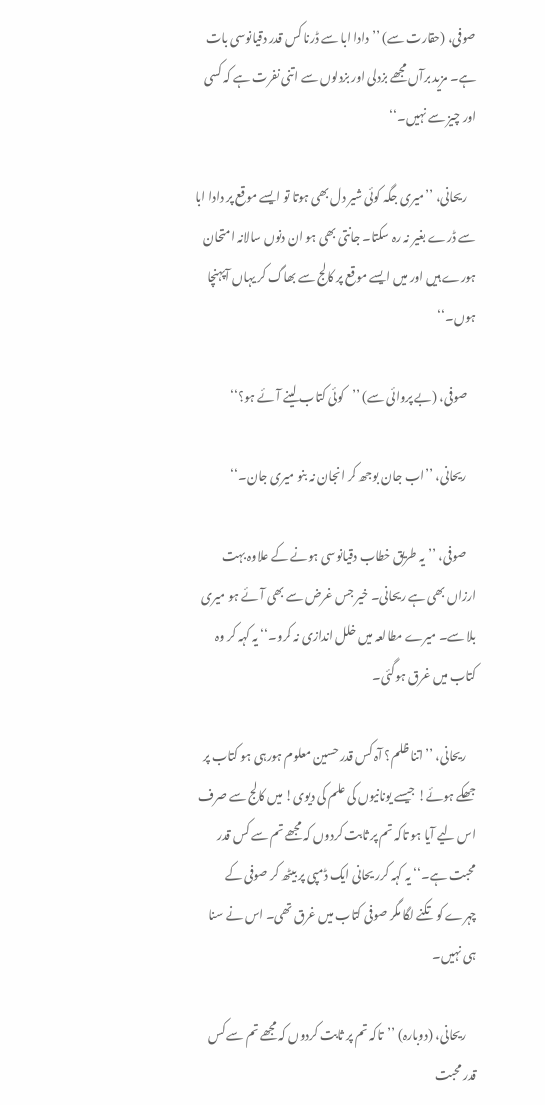صوفی، (حقارت سے) ’’دادا ابا سے ڈرنا کس قدر دقیانوسی بات ہے۔ مزید برآں مجھے بزدلی اور بزدلوں سے اتنی نفرت ہے کہ کسی اور چیز سے نہیں۔‘‘

    ریحانی، ’’میری جگہ کوئی شیر دل بھی ہوتا تو ایسے موقع پر دادا ابا سے ڈرے بغیر نہ رہ سکتا۔ جانتی بھی ہو ان دنوں سالانہ امتحان ہورے ہیں اور میں ایسے موقع پر کالج سے بھاگ کر یہاں آپہنچا ہوں۔‘‘

    صوفی، (بے پروائی سے) ’’کوئی کتاب لینے آئے ہو؟‘‘

    ریحانی، ’’اب جان بوجھ کر انجان نہ بنو میری جان۔‘‘

    صوفی، ’’یہ طریق خطاب دقیانوسی ہونے کے علاوہ بہت ارزاں بھی ہے ریحانی۔ خیر جس غرض سے بھی آئے ہو میری بلا سے۔ میرے مطالعہ میں خلل اندازی نہ کرو۔‘‘ یہ کہہ کر وہ کتاب میں غرق ہوگئی۔

    ریحانی، ’’اتنا ظلم؟ آہ کس قدر حسین معلوم ہورہی ہو کتاب پر جھکے ہوئے! جیسے یونانیوں کی علم کی دیوی! میں کالج سے صرف اس لیے آیا ہو تاکہ تم پر ثابت کردوں کہ مجھے تم سے کس قدر محبت ہے۔‘‘ یہ کہہ کرر یحانی ایک ڈمپی پر بیٹھ کر صوفی کے چہرے کو تکنے لگا مگر صوفی کتاب میں غرق تھی۔ اس نے سنا ہی نہیں۔

    ریحانی، (دوبارہ) ’’تاکہ تم پر ثابت کردوں کہ مجھے تم سے کس قدر محبت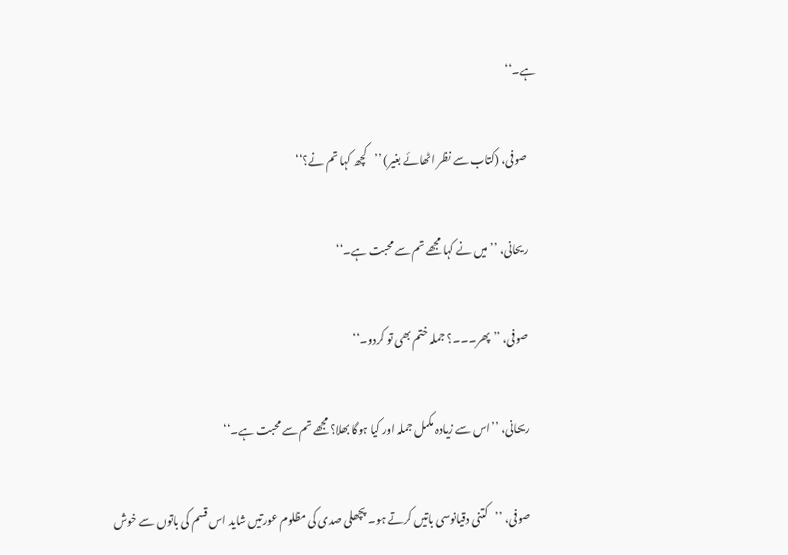ہے۔‘‘

    صوفی، (کتاب سے نظر اٹھائے بغیر) ’’کچھ کہا تم نے؟‘‘

    ریحانی، ’’میں نے کہا مجھے تم سے محبت ہے۔‘‘

    صوفی، ’’پھر۔۔۔؟ جملہ ختم بھی تو کردو۔‘‘

    ریحانی، ’’اس سے زیادہ مکمل جملہ اور کیا ہوگا بھلا؟ مجھے تم سے محبت ہے۔‘‘

    صوفی، ’’کتنی دقیانوسی باتیں کرتے ہو۔ پچھلی صدی کی مظلوم عورتیں شاید اس قسم کی باتوں سے خوش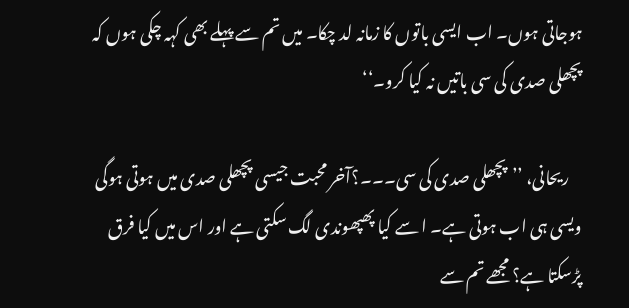ہوجاتی ہوں۔ اب ایسی باتوں کا زمانہ لد چکا۔ میں تم سے پہلے بھی کہہ چکی ہوں کہ پچھلی صدی کی سی باتیں نہ کیا کرو۔‘‘

    ریحانی، ’’پچھلی صدی کی سی۔۔۔؟آخر محبت جیسی پچھلی صدی میں ہوتی ہوگی ویسی ہی اب ہوتی ہے۔ ا سے کیا پھپھوندی لگ سکتی ہے اور اس میں کیا فرق پڑسکتا ہے؟ مجھے تم سے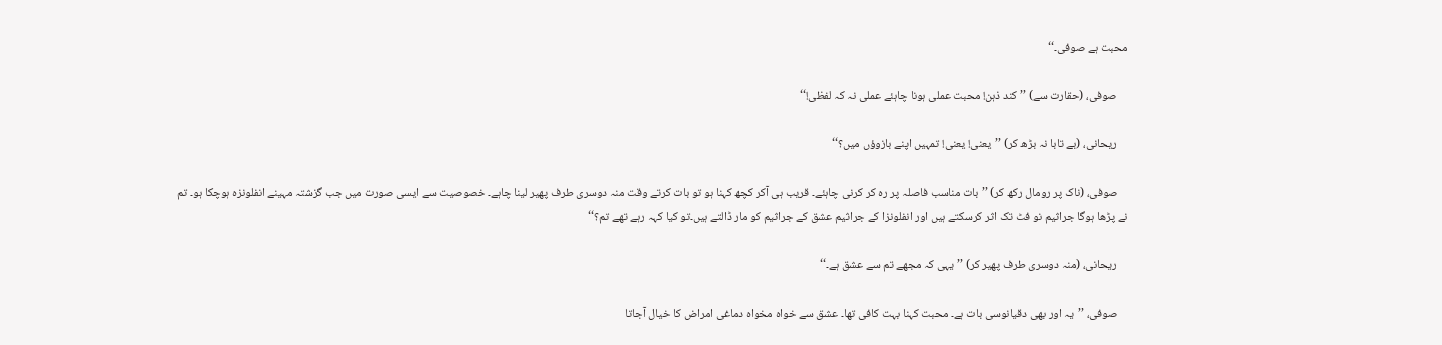محبت ہے صوفی۔‘‘

    صوفی، (حقارت سے) ’’کند ذہن! محبت عملی ہونا چاہئے عملی نہ کہ لفظی!‘‘

    ریحانی، (بے تابا نہ بڑھ کر) ’’یعنی! یعنی! تمہیں اپنے بازوؤں میں؟‘‘

    صوفی، (ناک پر رومال رکھ کر) ’’بات مناسب فاصلہ پر رہ کر کرنی چاہئے۔ قریب ہی آکر کچھ کہنا ہو تو بات کرتے وقت منہ دوسری طرف پھیر لینا چاہے۔ خصوصیت سے ایسی صورت میں جب گزشتہ مہینے انفلونزہ ہوچکا ہو۔ تم نے پڑھا ہوگا جراثیم نو فٹ تک اثر کرسکتے ہیں اور انفلونزا کے جراثیم عشق کے جراثیم کو مار ڈالتے ہیں۔تو کیا کہہ رہے تھے تم؟‘‘

    ریحانی، (منہ دوسری طرف پھیر کر) ’’یہی کہ مجھے تم سے عشق ہے۔‘‘

    صوفی، ’’یہ اور بھی دقیانوسی بات ہے۔ محبت کہنا بہت کافی تھا۔ عشق سے خواہ مخواہ دماغی امراض کا خیال آجاتا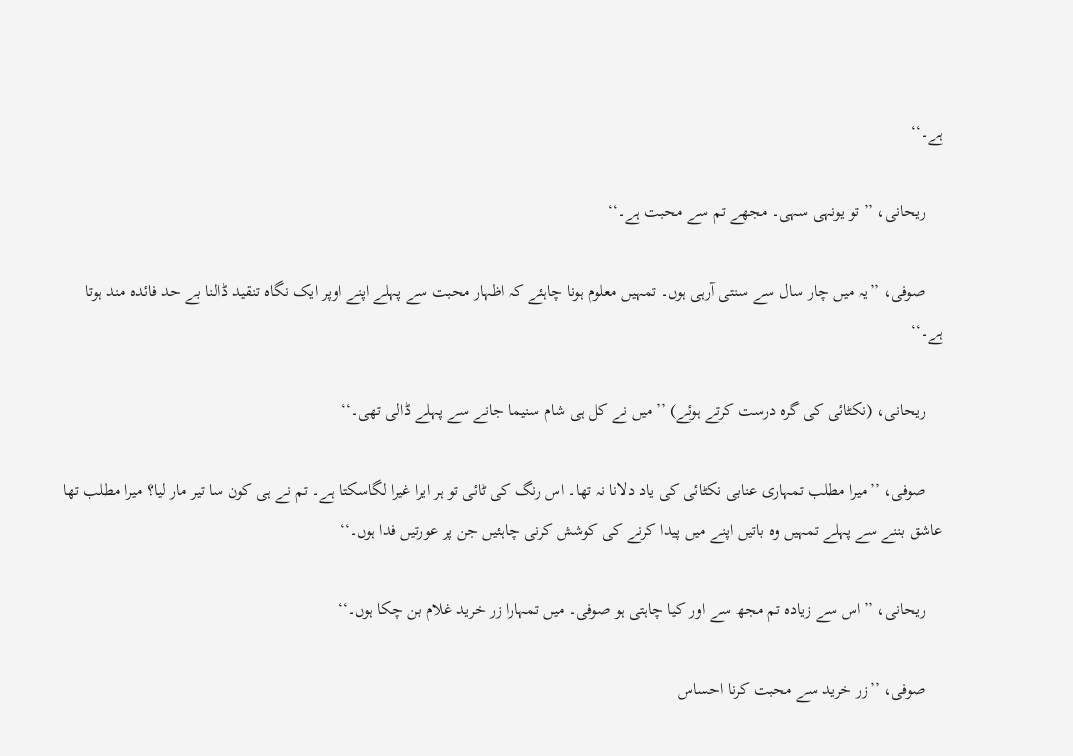ہے۔‘‘

    ریحانی، ’’تو یونہی سہی۔ مجھے تم سے محبت ہے۔‘‘

    صوفی، ’’یہ میں چار سال سے سنتی آرہی ہوں۔ تمہیں معلوم ہونا چاہئے کہ اظہار محبت سے پہلے اپنے اوپر ایک نگاہ تنقید ڈالنا بے حد فائدہ مند ہوتا ہے۔‘‘

    ریحانی، (نکٹائی کی گرہ درست کرتے ہوئے) ’’میں نے کل ہی شام سنیما جانے سے پہلے ڈالی تھی۔‘‘

    صوفی، ’’میرا مطلب تمہاری عنابی نکٹائی کی یاد دلانا نہ تھا۔ اس رنگ کی ٹائی تو ہر ایرا غیرا لگاسکتا ہے۔ تم نے ہی کون سا تیر مار لیا؟ میرا مطلب تھا عاشق بننے سے پہلے تمہیں وہ باتیں اپنے میں پیدا کرنے کی کوشش کرنی چاہئیں جن پر عورتیں فدا ہوں۔‘‘

    ریحانی، ’’اس سے زیادہ تم مجھ سے اور کیا چاہتی ہو صوفی۔ میں تمہارا زر خرید غلام بن چکا ہوں۔‘‘

    صوفی، ’’زر خرید سے محبت کرنا احساس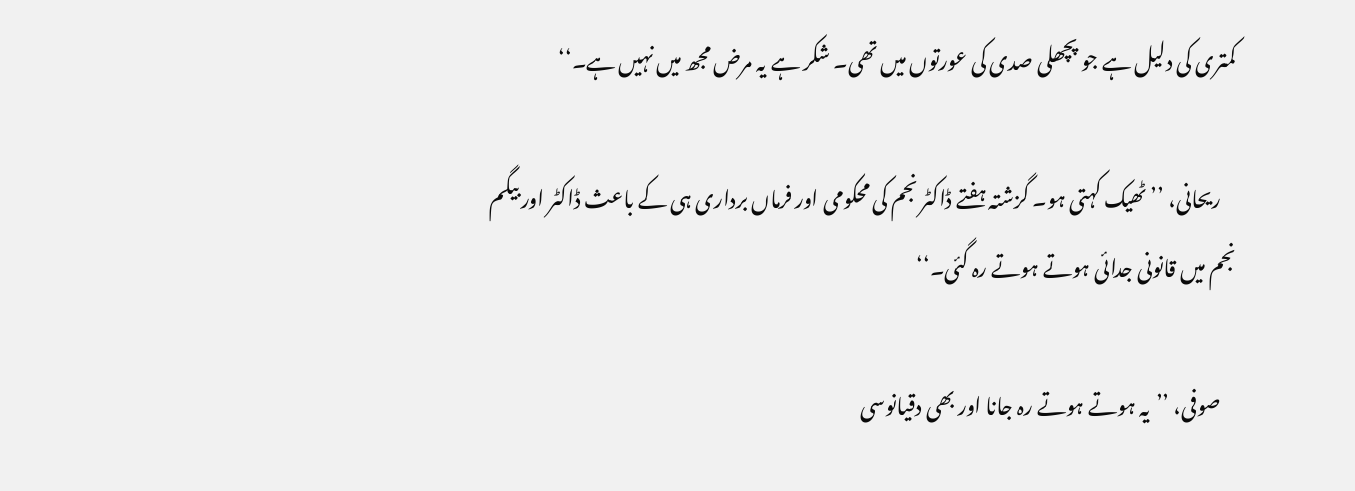کمتری کی دلیل ہے جو پچھلی صدی کی عورتوں میں تھی۔ شکر ہے یہ مرض مجھ میں نہیں ہے۔‘‘

    ریحانی، ’’ٹھیک کہتی ہو۔ گزشتہ ہفتے ڈاکٹر نجم کی محکومی اور فرماں برداری ہی کے باعث ڈاکٹر اور بیگم نجم میں قانونی جدائی ہوتے ہوتے رہ گئی۔‘‘

    صوفی، ’’یہ ہوتے ہوتے رہ جانا اور بھی دقیانوسی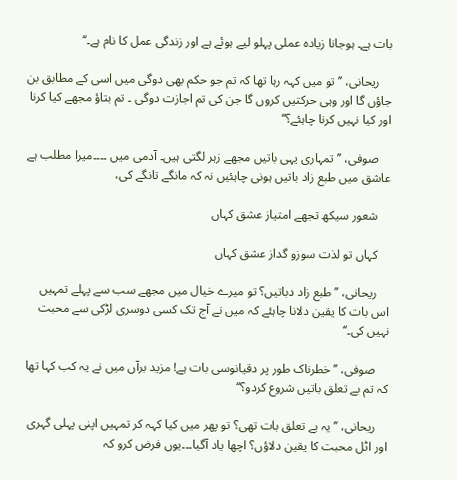بات ہے۔ ہوجانا زیادہ عملی پہلو لیے ہوئے ہے اور زندگی عمل کا نام ہے۔‘‘

    ریحانی، ’’تو میں کہہ رہا تھا کہ تم جو حکم بھی دوگی میں اسی کے مطابق بن جاؤں گا اور وہی حرکتیں کروں گا جن کی تم اجازت دوگی ۔ تم بتاؤ مجھے کیا کرنا اور کیا نہیں کرنا چاہئے؟‘‘

    صوفی، ’’تمہاری یہی باتیں مجھے زہر لگتی ہیں۔ آدمی میں ۔۔۔۔میرا مطلب ہے عاشق میں طبع زاد باتیں ہونی چاہئیں نہ کہ مانگے تانگے کی،

    شعور سیکھ تجھے امتیاز عشق کہاں

    کہاں تو لذت سوزو گداز عشق کہاں

    ریحانی، ’’طبع زاد دباتیں؟ تو میرے خیال میں مجھے سب سے پہلے تمہیں اس بات کا یقین دلانا چاہئے کہ میں نے آج تک کسی دوسری لڑکی سے محبت نہیں کی۔‘‘

    صوفی، ’’خطرناک طور پر دقیانوسی بات ہے! مزید برآں میں نے یہ کب کہا تھا کہ تم بے تعلق باتیں شروع کردو؟‘‘

    ریحانی، ’’یہ بے تعلق بات تھی؟ تو پھر میں کیا کہہ کر تمہیں اپنی پہلی گہری اور اٹل محبت کا یقین دلاؤں؟ اچھا یاد آگیا۔۔۔یوں فرض کرو کہ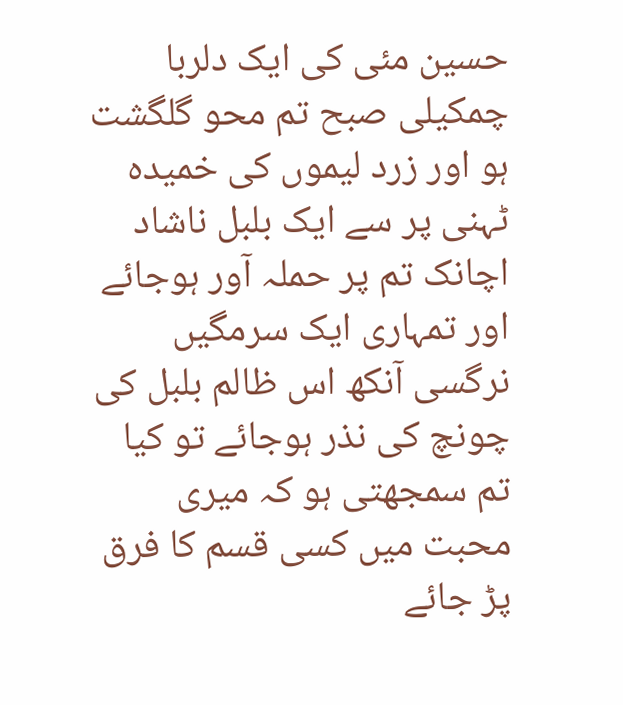حسین مئی کی ایک دلربا چمکیلی صبح تم محو گلگشت ہو اور زرد لیموں کی خمیدہ ٹہنی پر سے ایک بلبل ناشاد اچانک تم پر حملہ آور ہوجائے اور تمہاری ایک سرمگیں نرگسی آنکھ اس ظالم بلبل کی چونچ کی نذر ہوجائے تو کیا تم سمجھتی ہو کہ میری محبت میں کسی قسم کا فرق پڑ جائے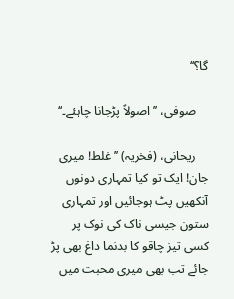گا؟‘‘

    صوفی، ’’اصولاً پڑجانا چاہئے۔‘‘

    ریحانی، (فخریہ) ’’غلط! میری جان! ایک تو کیا تمہاری دونوں آنکھیں پٹ ہوجائیں اور تمہاری ستون جیسی ناک کی نوک پر کسی تیز چاقو کا بدنما داغ بھی پڑ جائے تب بھی میری محبت میں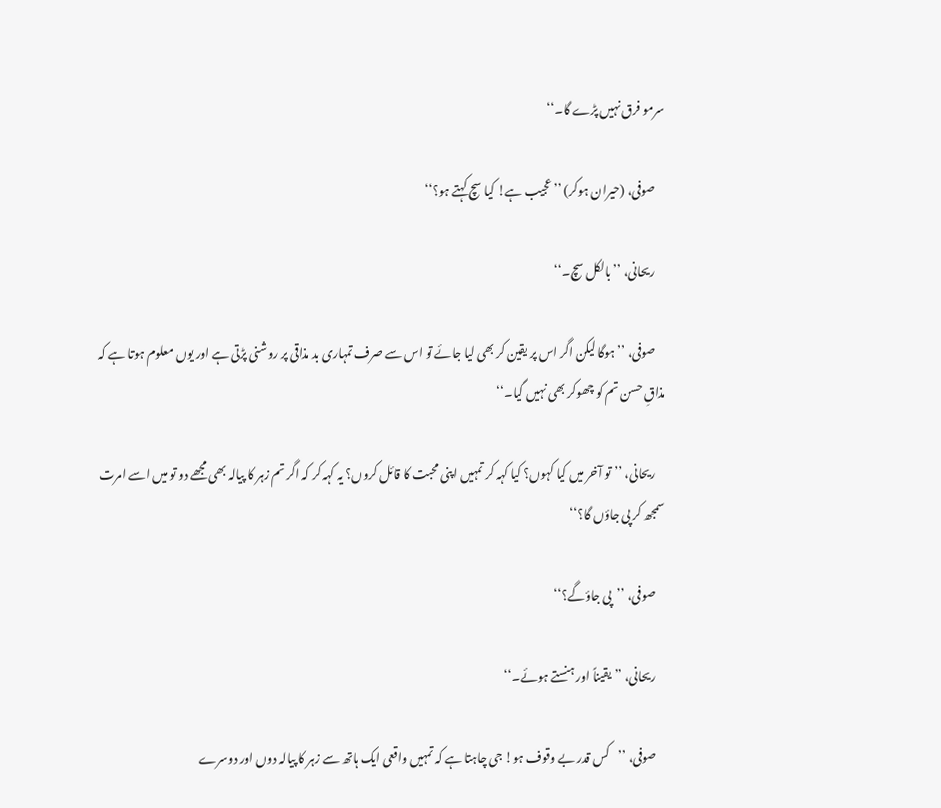سرمو فرق نہیں پڑے گا۔‘‘

    صوفی، (حیران ہوکر) ’’عجیب ہے! کیا سچ کہتے ہو؟‘‘

    ریحانی، ’’بالکل سچ۔‘‘

    صوفی، ’’ہوگا لیکن اگر اس پر یقین کر بھی لیا جائے تو اس سے صرف تمہاری بد مذاقی پر روشنی پڑتی ہے اور یوں معلوم ہوتا ہے کہ مذاقِ حسن تم کو چھوکر بھی نہیں گیا۔‘‘

    ریحانی، ’’تو آخر میں کیا کہوں؟ کیا کہہ کر تمہیں اپنی محبت کا قائل کروں؟ یہ کہہ کر کہ اگر تم زہر کا پیالہ بھی مجھے دو تو میں اسے امرت سمجھ کر پی جاؤں گا؟‘‘

    صوفی، ’’پی جاؤگے؟‘‘

    ریحانی، ’’یقیناً اور ہنستے ہوئے۔‘‘

    صوفی، ’’کس قدر بے وقوف ہو! جی چاہتا ہے کہ تمہیں واقعی ایک ہاتھ سے زہر کا پیالہ دوں اور دوسرے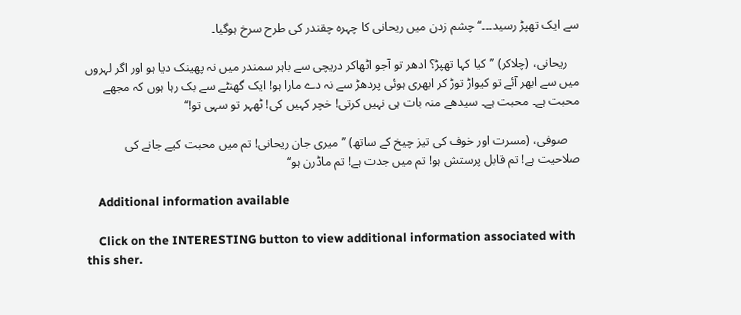سے ایک تھپڑ رسید۔۔۔‘‘ چشم زدن میں ریحانی کا چہرہ چقندر کی طرح سرخ ہوگیا۔

    ریحانی، (چلاکر) ’’کیا کہا تھپڑ؟ ادھر تو آجو اٹھاکر دریچی سے باہر سمندر میں نہ پھینک دیا ہو اور اگر لہروں میں سے ابھر آئے تو کیواڑ توڑ کر ابھری ہوئی پردھڑ سے نہ دے مارا ہو! ایک گھنٹے سے بک رہا ہوں کہ مجھے محبت ہے۔ محبت ہے۔ سیدھے منہ بات ہی نہیں کرتی! خچر کہیں کی! ٹھہر تو سہی تو!‘‘

    صوفی، (مسرت اور خوف کی تیز چیخ کے ساتھ) ’’میری جان ریحانی! تم میں محبت کیے جانے کی صلاحیت ہے! تم قابل پرستش ہو! تم میں جدت ہے! تم ماڈرن ہو‘‘

    Additional information available

    Click on the INTERESTING button to view additional information associated with this sher.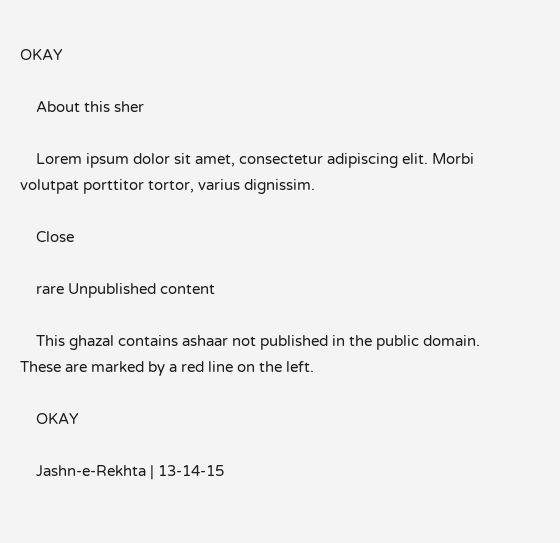OKAY

    About this sher

    Lorem ipsum dolor sit amet, consectetur adipiscing elit. Morbi volutpat porttitor tortor, varius dignissim.

    Close

    rare Unpublished content

    This ghazal contains ashaar not published in the public domain. These are marked by a red line on the left.

    OKAY

    Jashn-e-Rekhta | 13-14-15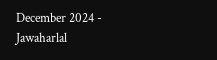December 2024 - Jawaharlal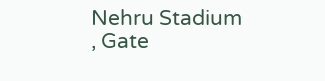Nehru Stadium , Gate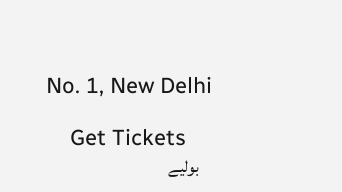No. 1, New Delhi

    Get Tickets
    بولیے